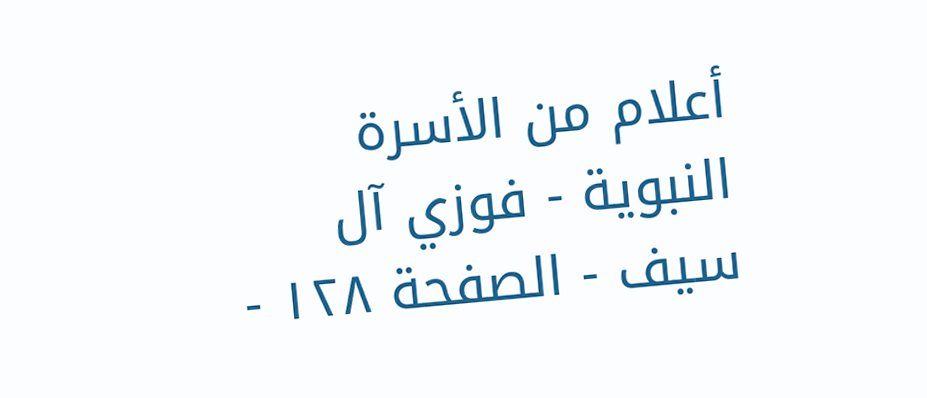أعلام من الأسرة النبوية - فوزي آل سيف - الصفحة ١٢٨ -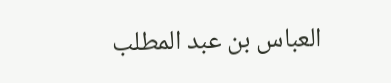العباس بن عبد المطلب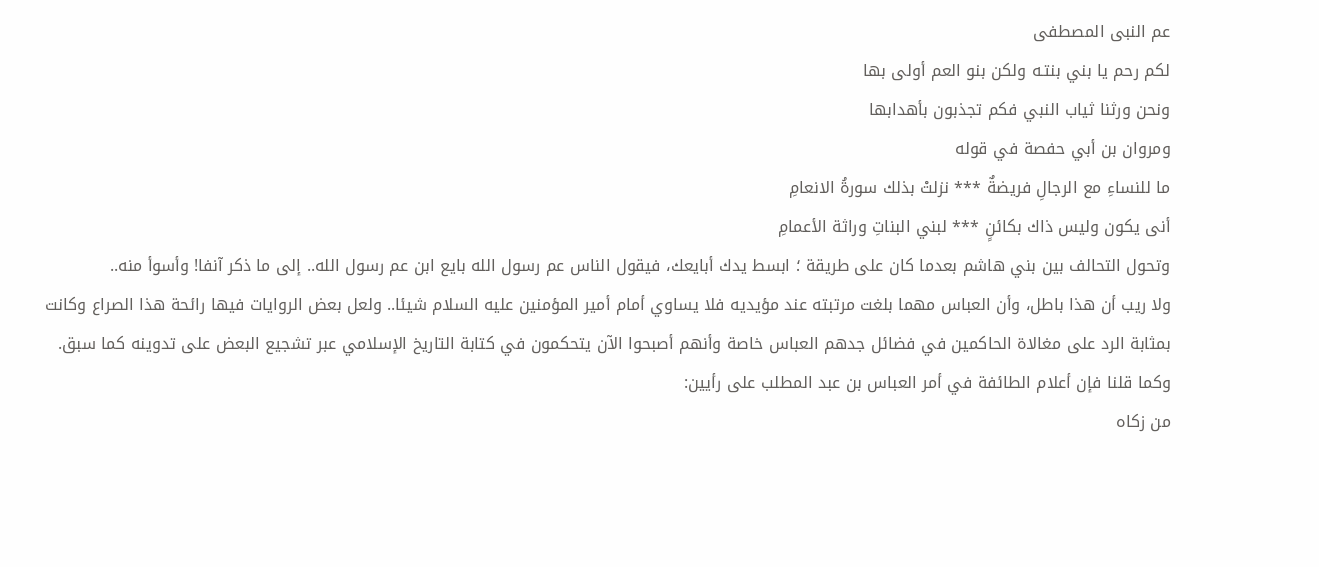عم النبی المصطفی
لكم رحم يا بني بنتـه ولكن بنو العم أولى بها
ونحن ورثنا ثياب النبي فكم تجذبون بأهدابها
ومروان بن أبي حفصة في قوله
ما للنساءِ مع الرجالِ فريضةٌ *** نزلتْ بذلك سورةُ الانعامِ
أنى يكون وليس ذاك بكائنٍ *** لبني البناتِ وراثة الأعمامِ
وتحول التحالف بين بني هاشم بعدما كان على طريقة ؛ ابسط يدك أبايعك، فيقول الناس عم رسول الله بايع ابن عم رسول الله.. إلى ما ذكر آنفا! وأسوأ منه..
ولا ريب أن هذا باطل، وأن العباس مهما بلغت مرتبته عند مؤيديه فلا يساوي أمام أمير المؤمنين عليه السلام شيئا.. ولعل بعض الروايات فيها رائحة هذا الصراع وكانت بمثابة الرد على مغالاة الحاكمين في فضائل جدهم العباس خاصة وأنهم أصبحوا الآن يتحكمون في كتابة التاريخ الإسلامي عبر تشجيع البعض على تدوينه كما سبق.
وكما قلنا فإن أعلام الطائفة في أمر العباس بن عبد المطلب على رأيين:
من زكاه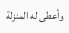وأعطى له المنزلة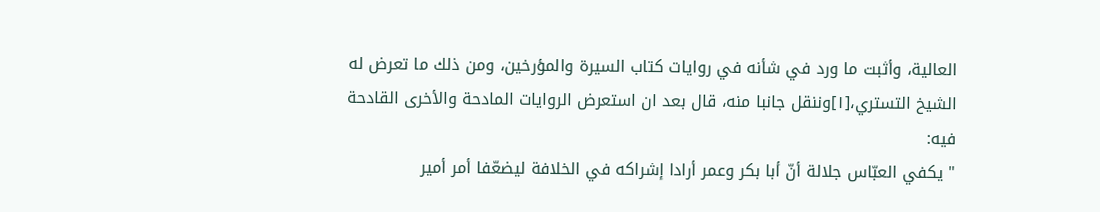العالية، وأثبت ما ورد في شأنه في روايات كتاب السيرة والمؤرخين، ومن ذلك ما تعرض له الشيخ التستري،[١]وننقل جانبا منه، قال بعد ان استعرض الروايات المادحة والأخرى القادحة فيه:
" يكفي العبّاس جلالة أنّ أبا بكر وعمر أرادا إشراكه في الخلافة ليضعّفا أمر أمير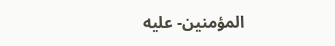المؤمنين- عليه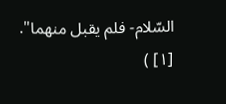السّلام- فلم يقبل منهما".
[١] )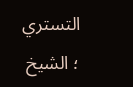التستري ؛ الشيخ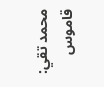محمد تقي: قاموس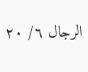الرجال ٦/ ٢٠